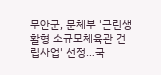무안군, 문체부 '근린생활형 소규모체육관 건립사업' 선정…국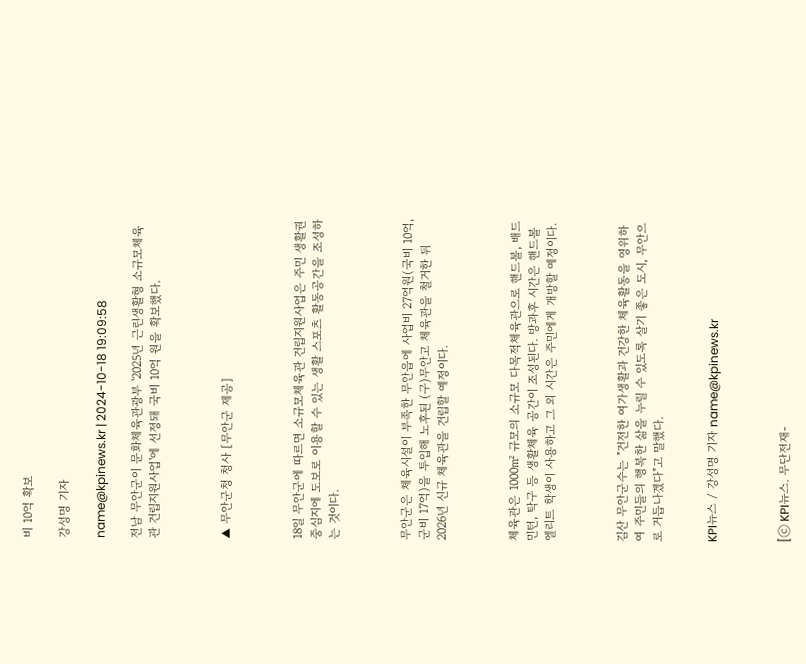비 10억 확보

강성명 기자

name@kpinews.kr | 2024-10-18 19:09:58

전남 무안군이 문화체육관광부 '2025년 근린생활형 소규모체육관 건립지원사업'에 선정돼 국비 10억 원을 확보했다.



▲ 무안군청 청사 [무안군 제공]



18일 무안군에 따르면 소규모체육관 건립지원사업은 주민 생활권 중심지에 도보로 이용할 수 있는 생활 스포츠 활동공간을 조성하는 것이다.



무안군은 체육시설이 부족한 무안읍에 사업비 27억원(국비 10억, 군비 17억)을 투입해 노후된 (구)무안고 체육관을 철거한 뒤 2026년 신규 체육관을 건립할 예정이다.



체육관은 1000㎡ 규모의 소규모 다목적체육관으로 핸드볼, 배드민턴, 탁구 등 생활체육 공간이 조성된다. 방과후 시간은 핸드볼 엘리트 학생이 사용하고 그 외 시간은 주민에게 개방할 예정이다.



김산 무안군수는 "건전한 여가생활과 건강한 체육활동을 영위하여 주민들의 행복한 삶을 누릴 수 있도록 살기 좋은 도시, 무안으로 거듭나겠다"고 말했다.


KPI뉴스 / 강성명 기자 name@kpinews.kr



[ⓒ KPI뉴스. 무단전재-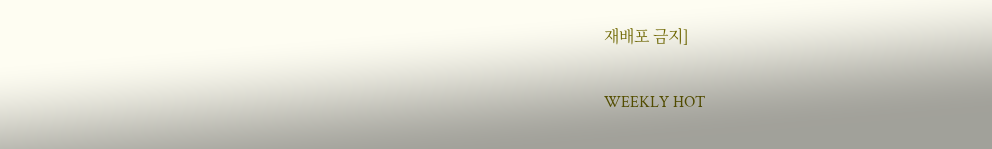재배포 금지]

WEEKLY HOT